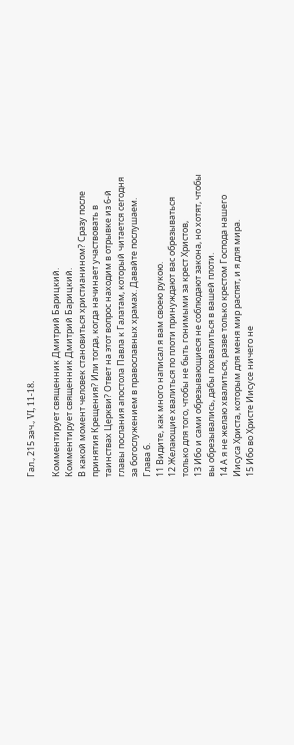Гал., 215 зач., VI, 11-18.

Комментирует священник Дмитрий Барицкий.
Комментирует священник Дмитрий Барицкий.
В какой момент человек становиться христианином? Сразу после принятия Крещения? Или тогда, когда начинает участвовать в таинствах Церкви? Ответ на этот вопрос находим в отрывке из 6-й главы послания апостола Павла к Галатам, который читается сегодня за богослужением в православных храмах. Давайте послушаем.
Глава 6.
11 Видите, как много написал я вам своею рукою.
12 Желающие хвалиться по плоти принуждают вас обрезываться только для того, чтобы не быть гонимыми за крест Христов,
13 Ибо и сами обрезывающиеся не соблюдают закона, но хотят, чтобы вы обрезывались, дабы похвалиться в вашей плоти.
14 А я не желаю хвалиться, разве только крестом Господа нашего Иисуса Христа, которым для меня мир распят, и я для мира.
15 Ибо во Христе Иисусе ничего не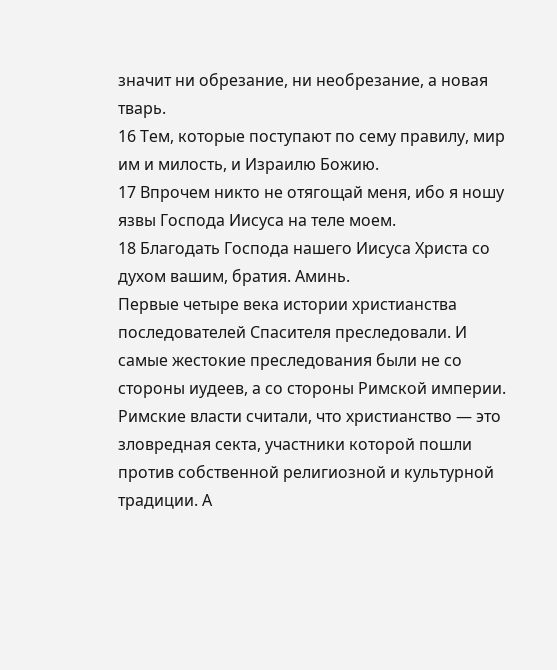значит ни обрезание, ни необрезание, а новая тварь.
16 Тем, которые поступают по сему правилу, мир им и милость, и Израилю Божию.
17 Впрочем никто не отягощай меня, ибо я ношу язвы Господа Иисуса на теле моем.
18 Благодать Господа нашего Иисуса Христа со духом вашим, братия. Аминь.
Первые четыре века истории христианства последователей Спасителя преследовали. И самые жестокие преследования были не со стороны иудеев, а со стороны Римской империи. Римские власти считали, что христианство — это зловредная секта, участники которой пошли против собственной религиозной и культурной традиции. А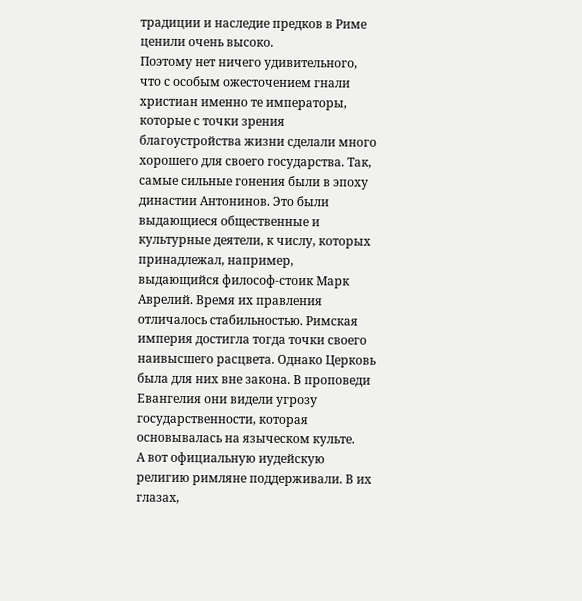традиции и наследие предков в Риме ценили очень высоко.
Поэтому нет ничего удивительного, что с особым ожесточением гнали христиан именно те императоры, которые с точки зрения благоустройства жизни сделали много хорошего для своего государства. Так, самые сильные гонения были в эпоху династии Антонинов. Это были выдающиеся общественные и культурные деятели, к числу, которых принадлежал, например, выдающийся философ-стоик Марк Аврелий. Время их правления отличалось стабильностью. Римская империя достигла тогда точки своего наивысшего расцвета. Однако Церковь была для них вне закона. В проповеди Евангелия они видели угрозу государственности, которая основывалась на языческом культе.
А вот официальную иудейскую религию римляне поддерживали. В их глазах,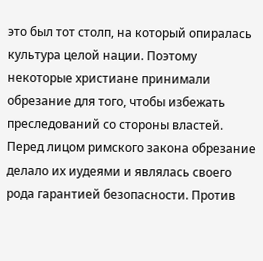это был тот столп, на который опиралась культура целой нации. Поэтому некоторые христиане принимали обрезание для того, чтобы избежать преследований со стороны властей. Перед лицом римского закона обрезание делало их иудеями и являлась своего рода гарантией безопасности. Против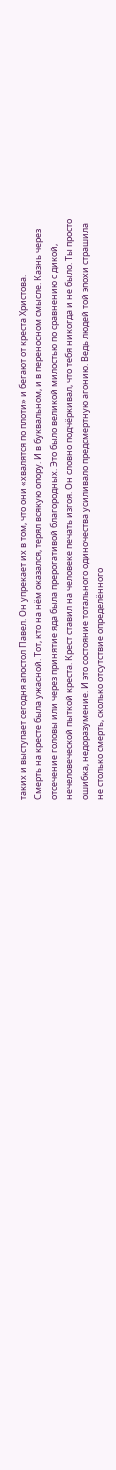таких и выступает сегодня апостол Павел. Он упрекает их в том, что они «хвалятся по плоти» и бегают от креста Христова.
Смерть на кресте была ужасной. Тот, кто на нём оказался, терял всякую опору. И в буквальном, и в переносном смысле. Казнь через отсечение головы или через принятие яда была прерогативой благородных. Это было великой милостью по сравнению с дикой, нечеловеческой пыткой креста. Крест ставил на человеке печать изгоя. Он словно подчёркивал, что тебя никогда и не было. Ты просто ошибка, недоразумение. И это состояние тотального одиночества усиливало предсмертную агонию. Ведь людей той эпохи страшила не столько смерть, сколько отсутствие определённого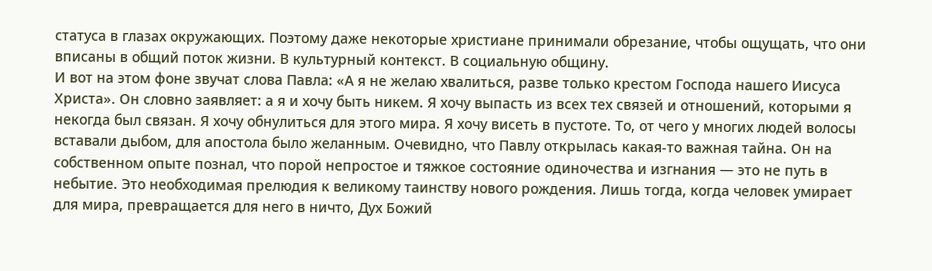статуса в глазах окружающих. Поэтому даже некоторые христиане принимали обрезание, чтобы ощущать, что они вписаны в общий поток жизни. В культурный контекст. В социальную общину.
И вот на этом фоне звучат слова Павла: «А я не желаю хвалиться, разве только крестом Господа нашего Иисуса Христа». Он словно заявляет: а я и хочу быть никем. Я хочу выпасть из всех тех связей и отношений, которыми я некогда был связан. Я хочу обнулиться для этого мира. Я хочу висеть в пустоте. То, от чего у многих людей волосы вставали дыбом, для апостола было желанным. Очевидно, что Павлу открылась какая-то важная тайна. Он на собственном опыте познал, что порой непростое и тяжкое состояние одиночества и изгнания — это не путь в небытие. Это необходимая прелюдия к великому таинству нового рождения. Лишь тогда, когда человек умирает для мира, превращается для него в ничто, Дух Божий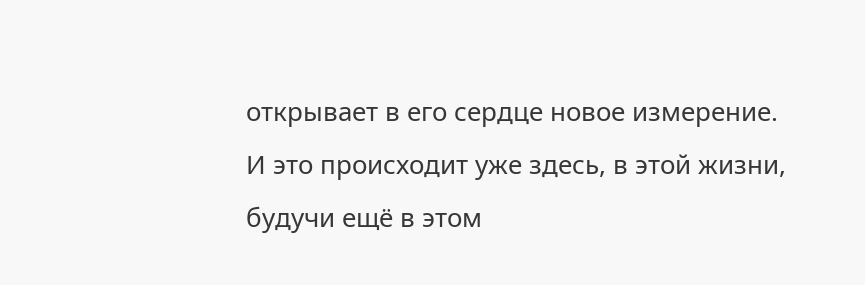открывает в его сердце новое измерение. И это происходит уже здесь, в этой жизни, будучи ещё в этом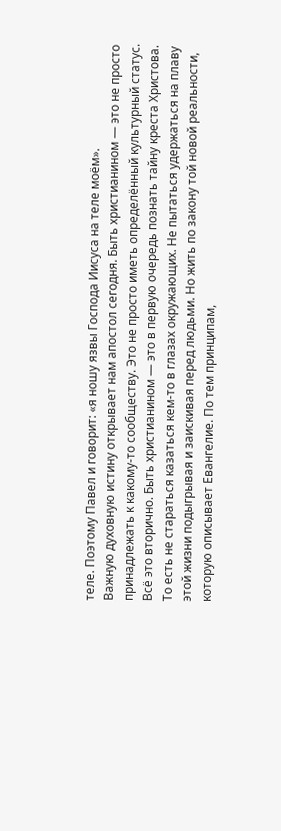теле. Поэтому Павел и говорит: «я ношу язвы Господа Иисуса на теле моём».
Важную духовную истину открывает нам апостол сегодня. Быть христианином — это не просто принадлежать к какому-то сообществу. Это не просто иметь определённый культурный статус. Всё это вторично. Быть христианином — это в первую очередь познать тайну креста Христова. То есть не стараться казаться кем-то в глазах окружающих. Не пытаться удержаться на плаву этой жизни подыгрывая и заискивая перед людьми. Но жить по закону той новой реальности, которую описывает Евангелие. По тем принципам,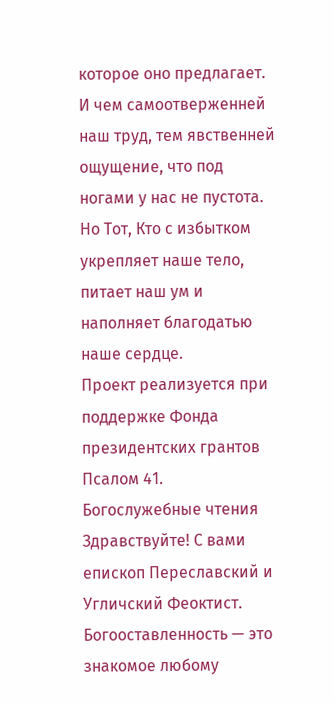которое оно предлагает. И чем самоотверженней наш труд, тем явственней ощущение, что под ногами у нас не пустота. Но Тот, Кто с избытком укрепляет наше тело, питает наш ум и наполняет благодатью наше сердце.
Проект реализуется при поддержке Фонда президентских грантов
Псалом 41. Богослужебные чтения
Здравствуйте! С вами епископ Переславский и Угличский Феоктист.
Богооставленность — это знакомое любому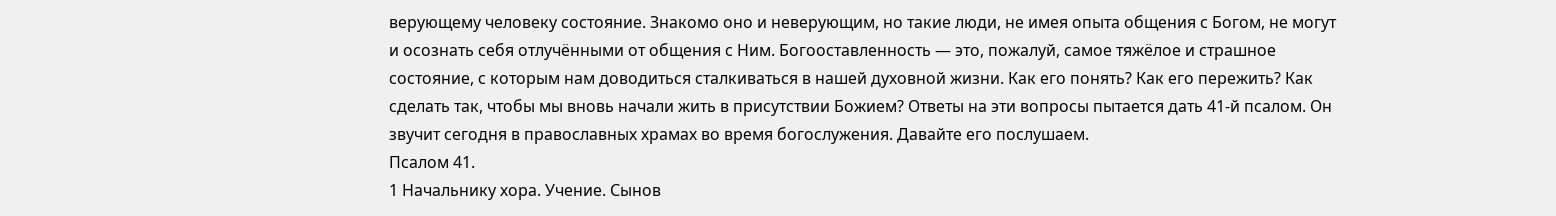верующему человеку состояние. Знакомо оно и неверующим, но такие люди, не имея опыта общения с Богом, не могут и осознать себя отлучёнными от общения с Ним. Богооставленность — это, пожалуй, самое тяжёлое и страшное состояние, с которым нам доводиться сталкиваться в нашей духовной жизни. Как его понять? Как его пережить? Как сделать так, чтобы мы вновь начали жить в присутствии Божием? Ответы на эти вопросы пытается дать 41-й псалом. Он звучит сегодня в православных храмах во время богослужения. Давайте его послушаем.
Псалом 41.
1 Начальнику хора. Учение. Сынов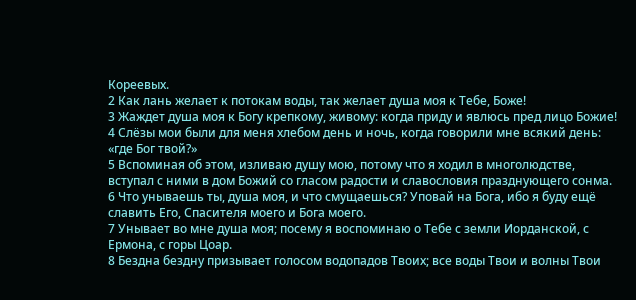Кореевых.
2 Как лань желает к потокам воды, так желает душа моя к Тебе, Боже!
3 Жаждет душа моя к Богу крепкому, живому: когда приду и явлюсь пред лицо Божие!
4 Слёзы мои были для меня хлебом день и ночь, когда говорили мне всякий день: «где Бог твой?»
5 Вспоминая об этом, изливаю душу мою, потому что я ходил в многолюдстве, вступал с ними в дом Божий со гласом радости и славословия празднующего сонма.
6 Что унываешь ты, душа моя, и что смущаешься? Уповай на Бога, ибо я буду ещё славить Его, Спасителя моего и Бога моего.
7 Унывает во мне душа моя; посему я воспоминаю о Тебе с земли Иорданской, с Ермона, с горы Цоар.
8 Бездна бездну призывает голосом водопадов Твоих; все воды Твои и волны Твои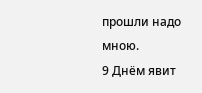прошли надо мною.
9 Днём явит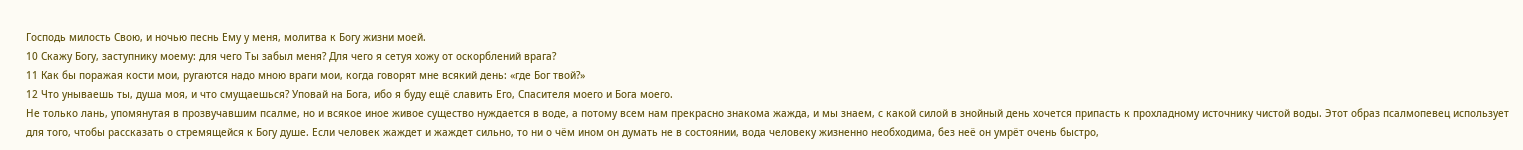Господь милость Свою, и ночью песнь Ему у меня, молитва к Богу жизни моей.
10 Скажу Богу, заступнику моему: для чего Ты забыл меня? Для чего я сетуя хожу от оскорблений врага?
11 Как бы поражая кости мои, ругаются надо мною враги мои, когда говорят мне всякий день: «где Бог твой?»
12 Что унываешь ты, душа моя, и что смущаешься? Уповай на Бога, ибо я буду ещё славить Его, Спасителя моего и Бога моего.
Не только лань, упомянутая в прозвучавшим псалме, но и всякое иное живое существо нуждается в воде, а потому всем нам прекрасно знакома жажда, и мы знаем, с какой силой в знойный день хочется припасть к прохладному источнику чистой воды. Этот образ псалмопевец использует для того, чтобы рассказать о стремящейся к Богу душе. Если человек жаждет и жаждет сильно, то ни о чём ином он думать не в состоянии, вода человеку жизненно необходима, без неё он умрёт очень быстро,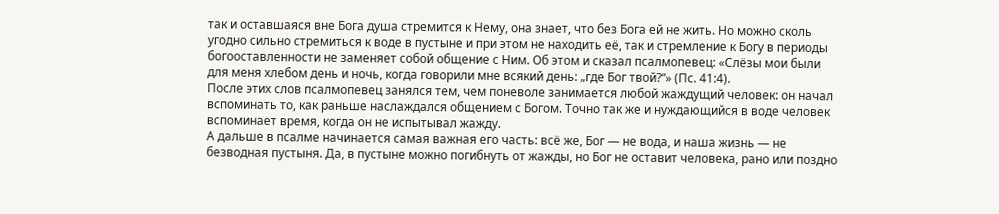так и оставшаяся вне Бога душа стремится к Нему, она знает, что без Бога ей не жить. Но можно сколь угодно сильно стремиться к воде в пустыне и при этом не находить её, так и стремление к Богу в периоды богооставленности не заменяет собой общение с Ним. Об этом и сказал псалмопевец: «Слёзы мои были для меня хлебом день и ночь, когда говорили мне всякий день: „где Бог твой?“» (Пс. 41:4).
После этих слов псалмопевец занялся тем, чем поневоле занимается любой жаждущий человек: он начал вспоминать то, как раньше наслаждался общением с Богом. Точно так же и нуждающийся в воде человек вспоминает время, когда он не испытывал жажду.
А дальше в псалме начинается самая важная его часть: всё же, Бог — не вода, и наша жизнь — не безводная пустыня. Да, в пустыне можно погибнуть от жажды, но Бог не оставит человека, рано или поздно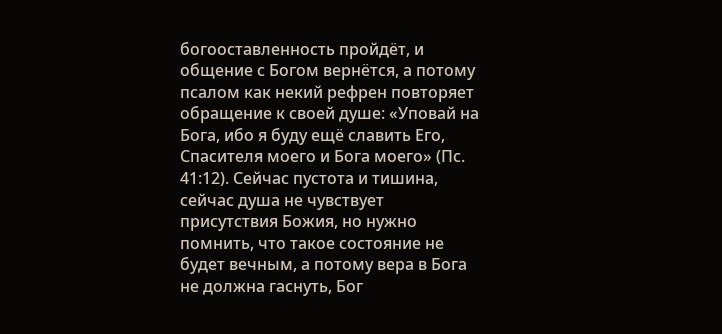богооставленность пройдёт, и общение с Богом вернётся, а потому псалом как некий рефрен повторяет обращение к своей душе: «Уповай на Бога, ибо я буду ещё славить Его, Спасителя моего и Бога моего» (Пс. 41:12). Сейчас пустота и тишина, сейчас душа не чувствует присутствия Божия, но нужно помнить, что такое состояние не будет вечным, а потому вера в Бога не должна гаснуть, Бог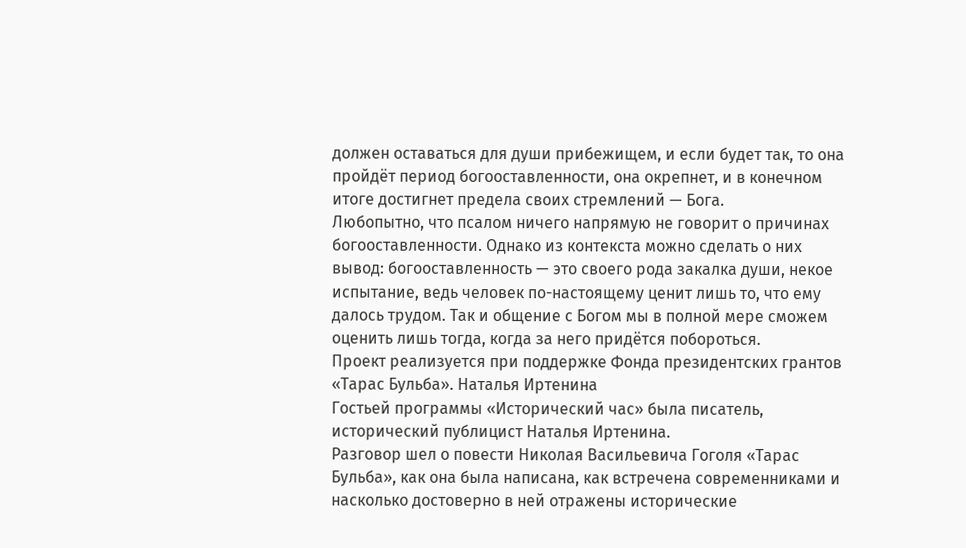должен оставаться для души прибежищем, и если будет так, то она пройдёт период богооставленности, она окрепнет, и в конечном итоге достигнет предела своих стремлений — Бога.
Любопытно, что псалом ничего напрямую не говорит о причинах богооставленности. Однако из контекста можно сделать о них вывод: богооставленность — это своего рода закалка души, некое испытание, ведь человек по-настоящему ценит лишь то, что ему далось трудом. Так и общение с Богом мы в полной мере сможем оценить лишь тогда, когда за него придётся побороться.
Проект реализуется при поддержке Фонда президентских грантов
«Тарас Бульба». Наталья Иртенина
Гостьей программы «Исторический час» была писатель, исторический публицист Наталья Иртенина.
Разговор шел о повести Николая Васильевича Гоголя «Тарас Бульба», как она была написана, как встречена современниками и насколько достоверно в ней отражены исторические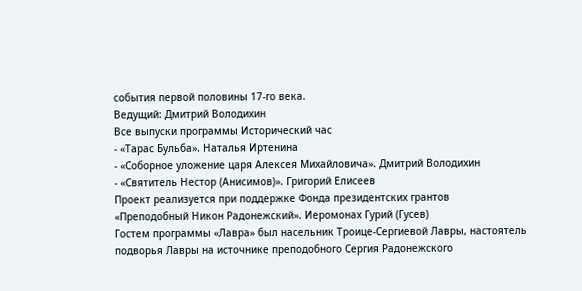события первой половины 17-го века.
Ведущий: Дмитрий Володихин
Все выпуски программы Исторический час
- «Тарас Бульба». Наталья Иртенина
- «Соборное уложение царя Алексея Михайловича». Дмитрий Володихин
- «Святитель Нестор (Анисимов)». Григорий Елисеев
Проект реализуется при поддержке Фонда президентских грантов
«Преподобный Никон Радонежский». Иеромонах Гурий (Гусев)
Гостем программы «Лавра» был насельник Троице-Сергиевой Лавры, настоятель подворья Лавры на источнике преподобного Сергия Радонежского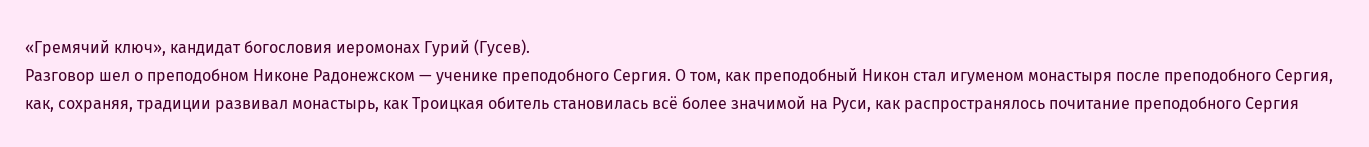«Гремячий ключ», кандидат богословия иеромонах Гурий (Гусев).
Разговор шел о преподобном Никоне Радонежском — ученике преподобного Сергия. О том, как преподобный Никон стал игуменом монастыря после преподобного Сергия, как, сохраняя, традиции развивал монастырь, как Троицкая обитель становилась всё более значимой на Руси, как распространялось почитание преподобного Сергия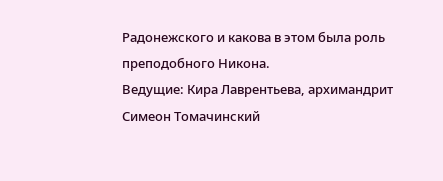Радонежского и какова в этом была роль преподобного Никона.
Ведущие: Кира Лаврентьева, архимандрит Симеон Томачинский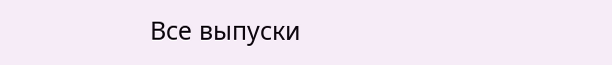Все выпуски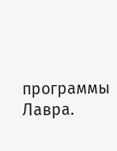программы Лавра.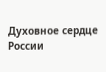Духовное сердце России